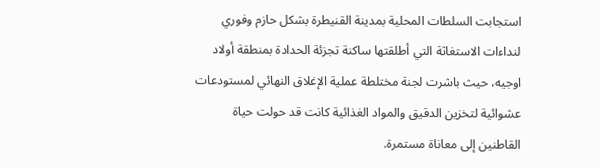استجابت السلطات المحلية بمدينة القنيطرة بشكل حازم وفوري لنداءات الاستغاثة التي أطلقتها ساكنة تجزئة الحدادة بمنطقة أولاد اوجيه، حيث باشرت لجنة مختلطة عملية الإغلاق النهائي لمستودعات عشوائية لتخزين الدقيق والمواد الغذائية كانت قد حولت حياة القاطنين إلى معاناة مستمرة.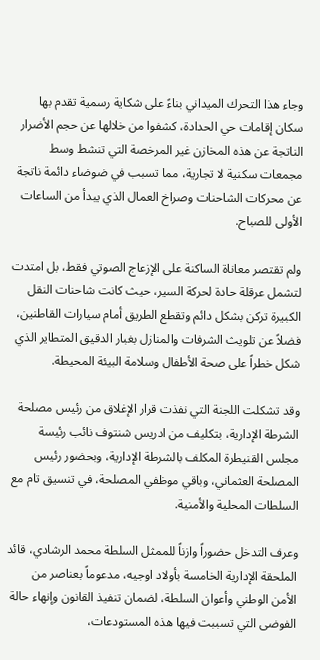وجاء هذا التحرك الميداني بناءً على شكاية رسمية تقدم بها سكان إقامات حي الحدادة، كشفوا من خلالها عن حجم الأضرار الناتجة عن هذه المخازن غير المرخصة التي تنشط وسط مجمعات سكنية لا تجارية، مما تسبب في ضوضاء دائمة ناتجة عن محركات الشاحنات وصراخ العمال الذي يبدأ من الساعات الأولى للصباح.

ولم تقتصر معاناة الساكنة على الإزعاج الصوتي فقط، بل امتدت لتشمل عرقلة حادة لحركة السير، حيث كانت شاحنات النقل الكبيرة تركن بشكل دائم وتقطع الطريق أمام سيارات القاطنين، فضلاً عن تلويث الشرفات والمنازل بغبار الدقيق المتطاير الذي شكل خطراً على صحة الأطفال وسلامة البيئة المحيطة.

وقد تشكلت اللجنة التي نفذت قرار الإغلاق من رئيس مصلحة الشرطة الإدارية، بتكليف من ادريس شنتوف نائب رئيسة مجلس القنيطرة المكلف بالشرطة الإدارية، وبحضور رئيس المصلحة العثماني، وباقي موظفي المصلحة، في تنسيق تام مع السلطات المحلية والأمنية.

وعرف التدخل حضوراً وازناً للممثل السلطة محمد الرشادي، قائد الملحقة الإدارية الخامسة بأولاد اوجيه، مدعوماً بعناصر من الأمن الوطني وأعوان السلطة، لضمان تنفيذ القانون وإنهاء حالة الفوضى التي تسببت فيها هذه المستودعات،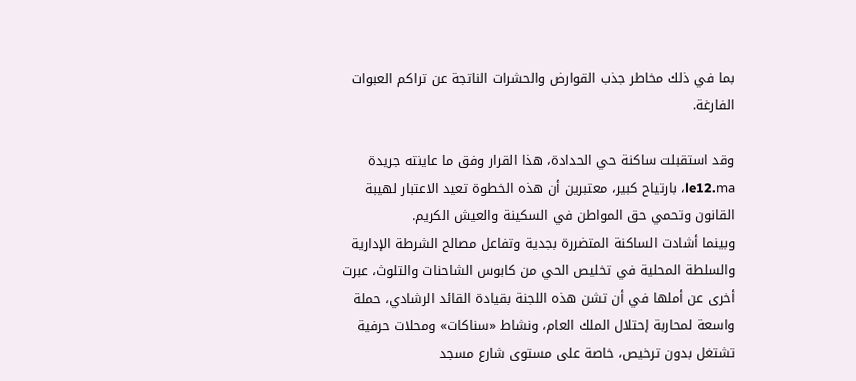بما في ذلك مخاطر جذب القوارض والحشرات الناتجة عن تراكم العبوات الفارغة.

وقد استقبلت ساكنة حي الحدادة، هذا القرار وفق ما عاينته جريدة le12.ma، بارتياح كبير، معتبرين أن هذه الخطوة تعيد الاعتبار لهيبة القانون وتحمي حق المواطن في السكينة والعيش الكريم.
وبينما أشادت الساكنة المتضررة بجدية وتفاعل مصالح الشرطة الإدارية والسلطة المحلية في تخليص الحي من كابوس الشاحنات والتلوث، عبرت أخرى عن أملها في أن تشن هذه اللجنة بقيادة القائد الرشادي، حملة واسعة لمحاربة إحتلال الملك العام، ونشاط «سناكات» ومحلات حرفية تشتغل بدون ترخيص، خاصة على مستوى شارع مسجد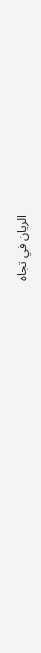الريان في تجاه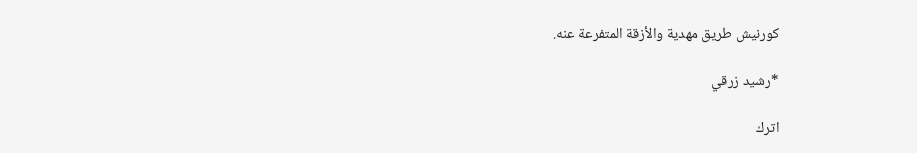كورنيش طريق مهدية والأزقة المتفرعة عنه.

*رشيد زرقي

اترك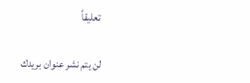تعليقاً

لن يتم نشر عنوان بريدك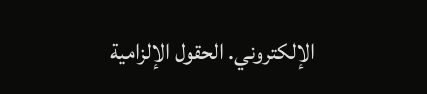الإلكتروني. الحقول الإلزامية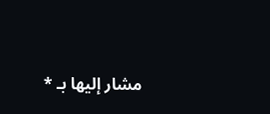مشار إليها بـ *